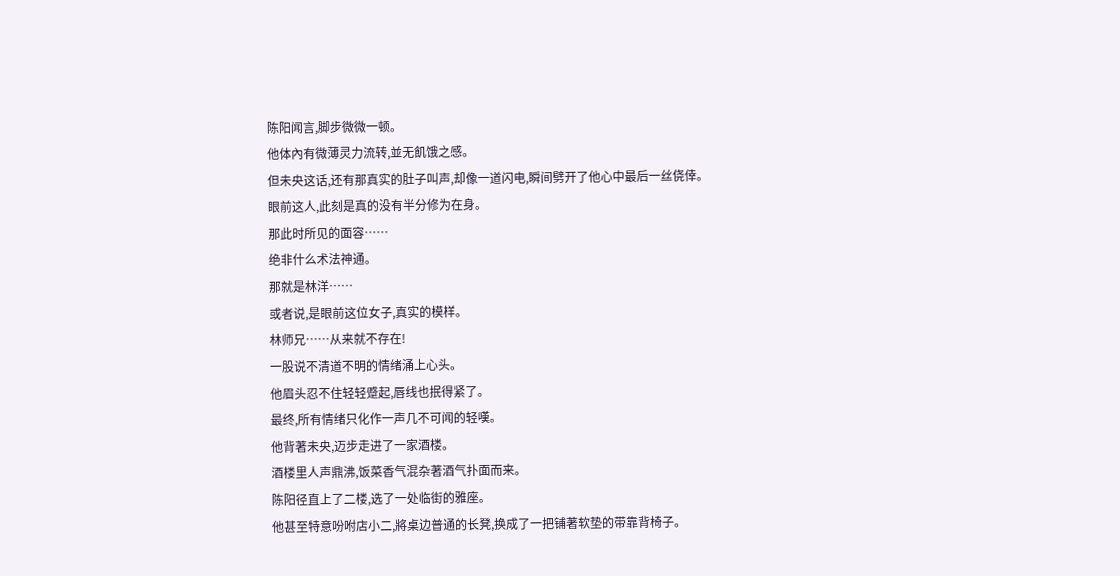陈阳闻言,脚步微微一顿。
他体內有微薄灵力流转,並无飢饿之感。
但未央这话,还有那真实的肚子叫声,却像一道闪电,瞬间劈开了他心中最后一丝侥倖。
眼前这人,此刻是真的没有半分修为在身。
那此时所见的面容……
绝非什么术法神通。
那就是林洋……
或者说,是眼前这位女子,真实的模样。
林师兄……从来就不存在!
一股说不清道不明的情绪涌上心头。
他眉头忍不住轻轻蹙起,唇线也抿得紧了。
最终,所有情绪只化作一声几不可闻的轻嘆。
他背著未央,迈步走进了一家酒楼。
酒楼里人声鼎沸,饭菜香气混杂著酒气扑面而来。
陈阳径直上了二楼,选了一处临街的雅座。
他甚至特意吩咐店小二,將桌边普通的长凳,换成了一把铺著软垫的带靠背椅子。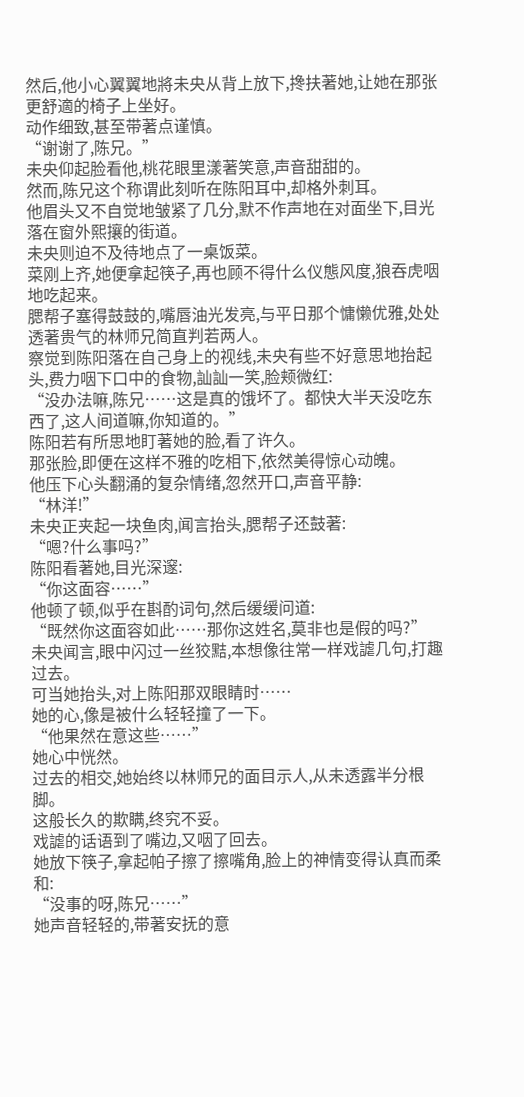然后,他小心翼翼地將未央从背上放下,搀扶著她,让她在那张更舒適的椅子上坐好。
动作细致,甚至带著点谨慎。
“谢谢了,陈兄。”
未央仰起脸看他,桃花眼里漾著笑意,声音甜甜的。
然而,陈兄这个称谓此刻听在陈阳耳中,却格外刺耳。
他眉头又不自觉地皱紧了几分,默不作声地在对面坐下,目光落在窗外熙攘的街道。
未央则迫不及待地点了一桌饭菜。
菜刚上齐,她便拿起筷子,再也顾不得什么仪態风度,狼吞虎咽地吃起来。
腮帮子塞得鼓鼓的,嘴唇油光发亮,与平日那个慵懒优雅,处处透著贵气的林师兄简直判若两人。
察觉到陈阳落在自己身上的视线,未央有些不好意思地抬起头,费力咽下口中的食物,訕訕一笑,脸颊微红:
“没办法嘛,陈兄……这是真的饿坏了。都快大半天没吃东西了,这人间道嘛,你知道的。”
陈阳若有所思地盯著她的脸,看了许久。
那张脸,即便在这样不雅的吃相下,依然美得惊心动魄。
他压下心头翻涌的复杂情绪,忽然开口,声音平静:
“林洋!”
未央正夹起一块鱼肉,闻言抬头,腮帮子还鼓著:
“嗯?什么事吗?”
陈阳看著她,目光深邃:
“你这面容……”
他顿了顿,似乎在斟酌词句,然后缓缓问道:
“既然你这面容如此……那你这姓名,莫非也是假的吗?”
未央闻言,眼中闪过一丝狡黠,本想像往常一样戏謔几句,打趣过去。
可当她抬头,对上陈阳那双眼睛时……
她的心,像是被什么轻轻撞了一下。
“他果然在意这些……”
她心中恍然。
过去的相交,她始终以林师兄的面目示人,从未透露半分根脚。
这般长久的欺瞒,终究不妥。
戏謔的话语到了嘴边,又咽了回去。
她放下筷子,拿起帕子擦了擦嘴角,脸上的神情变得认真而柔和:
“没事的呀,陈兄……”
她声音轻轻的,带著安抚的意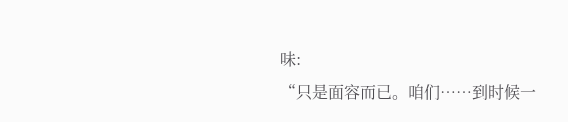味:
“只是面容而已。咱们……到时候一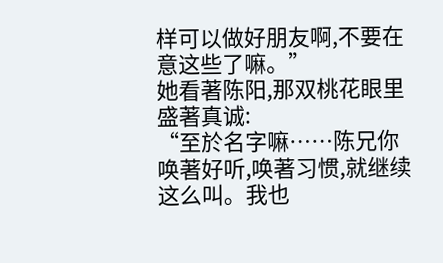样可以做好朋友啊,不要在意这些了嘛。”
她看著陈阳,那双桃花眼里盛著真诚:
“至於名字嘛……陈兄你唤著好听,唤著习惯,就继续这么叫。我也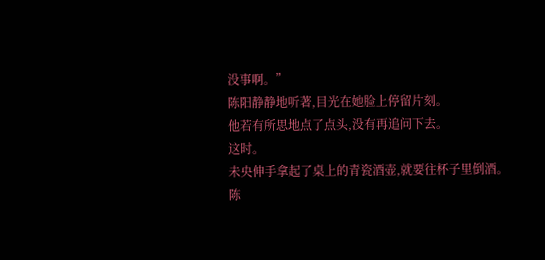没事啊。”
陈阳静静地听著,目光在她脸上停留片刻。
他若有所思地点了点头,没有再追问下去。
这时。
未央伸手拿起了桌上的青瓷酒壶,就要往杯子里倒酒。
陈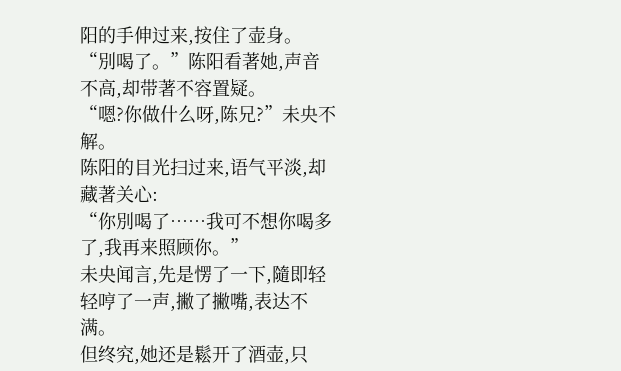阳的手伸过来,按住了壶身。
“別喝了。”陈阳看著她,声音不高,却带著不容置疑。
“嗯?你做什么呀,陈兄?”未央不解。
陈阳的目光扫过来,语气平淡,却藏著关心:
“你別喝了……我可不想你喝多了,我再来照顾你。”
未央闻言,先是愣了一下,隨即轻轻哼了一声,撇了撇嘴,表达不满。
但终究,她还是鬆开了酒壶,只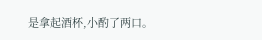是拿起酒杯,小酌了两口。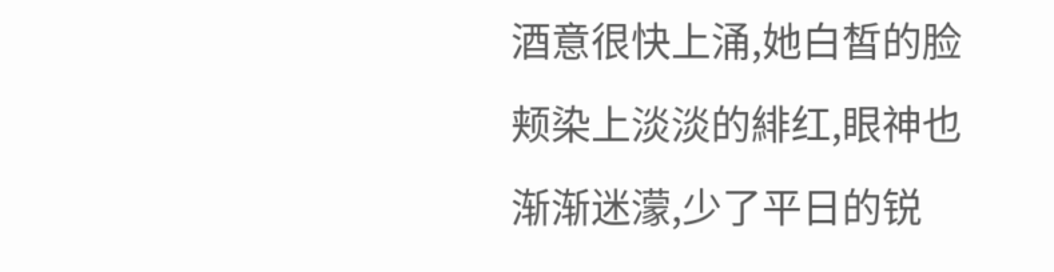酒意很快上涌,她白皙的脸颊染上淡淡的緋红,眼神也渐渐迷濛,少了平日的锐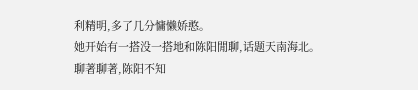利精明,多了几分慵懒娇憨。
她开始有一搭没一搭地和陈阳閒聊,话题天南海北。
聊著聊著,陈阳不知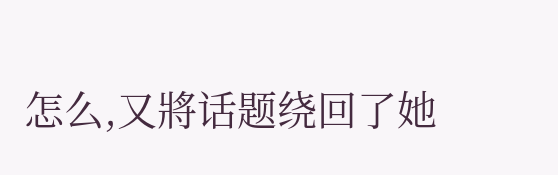怎么,又將话题绕回了她